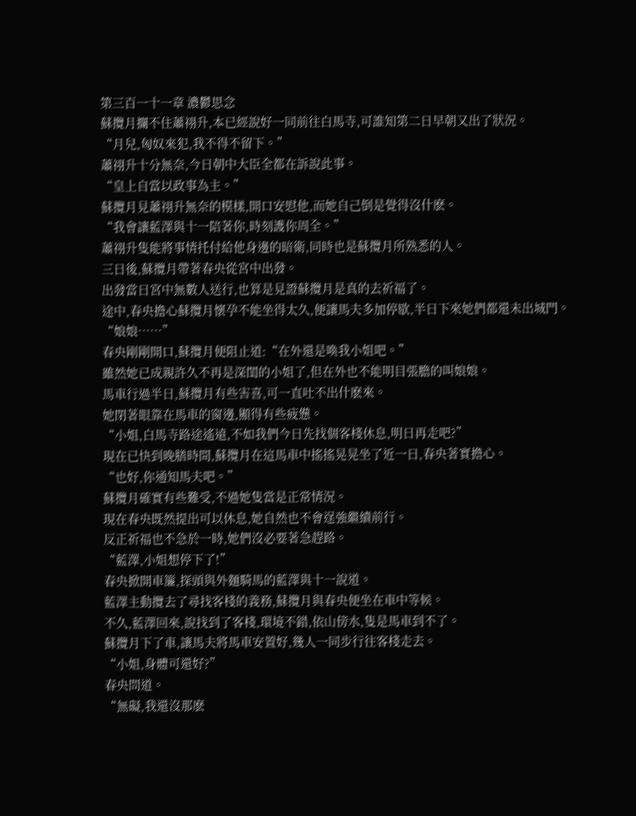第三百一十一章 濃鬱思念
蘇攬月攔不住蕭祤升,本已經說好一同前往白馬寺,可誰知第二日早朝又出了狀況。
“月兒,匈奴來犯,我不得不留下。”
蕭祤升十分無奈,今日朝中大臣全都在訴說此事。
“皇上自當以政事為主。”
蘇攬月見蕭祤升無奈的模樣,開口安慰他,而她自己倒是覺得沒什麽。
“我會讓藍澤與十一陪著你,時刻護你周全。”
蕭祤升隻能將事情托付給他身邊的暗衛,同時也是蘇攬月所熟悉的人。
三日後,蘇攬月帶著春央從宮中出發。
出發當日宮中無數人送行,也算是見證蘇攬月是真的去祈福了。
途中,春央擔心蘇攬月懷孕不能坐得太久,便讓馬夫多加停歇,半日下來她們都還未出城門。
“娘娘……”
春央剛剛開口,蘇攬月便阻止道:“在外還是喚我小姐吧。”
雖然她已成親許久不再是深閨的小姐了,但在外也不能明目張膽的叫娘娘。
馬車行過半日,蘇攬月有些害喜,可一直吐不出什麽來。
她閉著眼靠在馬車的窗邊,顯得有些疲憊。
“小姐,白馬寺路途遙遠,不如我們今日先找個客棧休息,明日再走吧?”
現在已快到晚膳時間,蘇攬月在這馬車中搖搖晃晃坐了近一日,春央著實擔心。
“也好,你通知馬夫吧。”
蘇攬月確實有些難受,不過她隻當是正常情況。
現在春央既然提出可以休息,她自然也不會逞強繼續前行。
反正祈福也不急於一時,她們沒必要著急趕路。
“藍澤,小姐想停下了!”
春央掀開車簾,探頭與外麵騎馬的藍澤與十一說道。
藍澤主動攬去了尋找客棧的義務,蘇攬月與春央便坐在車中等候。
不久,藍澤回來,說找到了客棧,環境不錯,依山傍水,隻是馬車到不了。
蘇攬月下了車,讓馬夫將馬車安置好,幾人一同步行往客棧走去。
“小姐,身體可還好?”
春央問道。
“無礙,我還沒那麽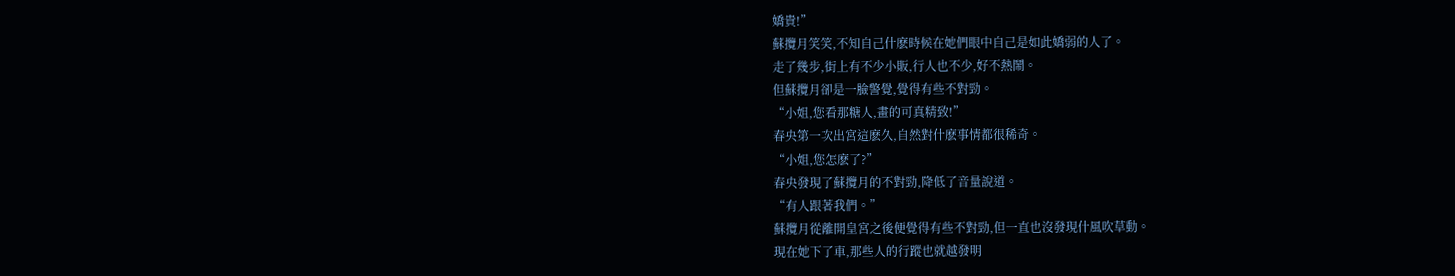嬌貴!”
蘇攬月笑笑,不知自己什麽時候在她們眼中自己是如此嬌弱的人了。
走了幾步,街上有不少小販,行人也不少,好不熱鬧。
但蘇攬月卻是一臉警覺,覺得有些不對勁。
“小姐,您看那糖人,畫的可真精致!”
春央第一次出宮這麽久,自然對什麽事情都很稀奇。
“小姐,您怎麽了?”
春央發現了蘇攬月的不對勁,降低了音量說道。
“有人跟著我們。”
蘇攬月從離開皇宮之後便覺得有些不對勁,但一直也沒發現什風吹草動。
現在她下了車,那些人的行蹤也就越發明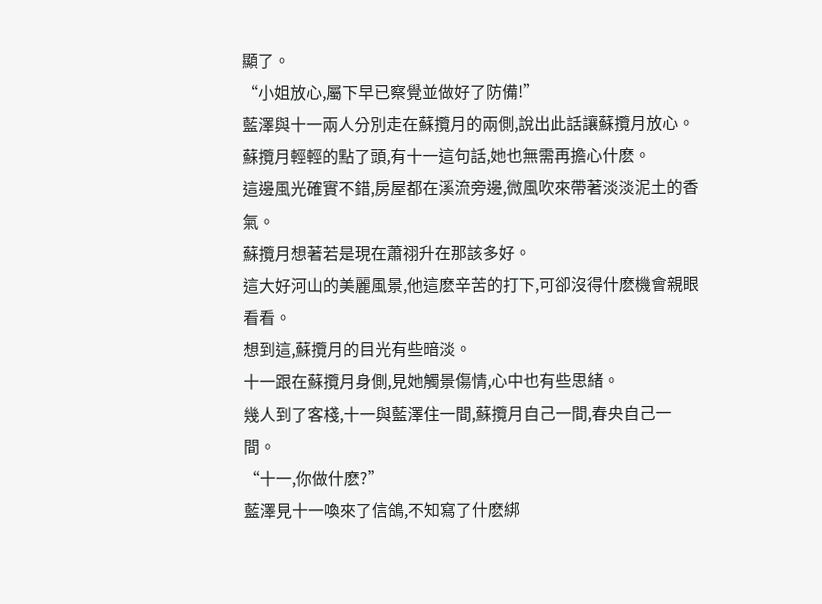顯了。
“小姐放心,屬下早已察覺並做好了防備!”
藍澤與十一兩人分別走在蘇攬月的兩側,說出此話讓蘇攬月放心。
蘇攬月輕輕的點了頭,有十一這句話,她也無需再擔心什麽。
這邊風光確實不錯,房屋都在溪流旁邊,微風吹來帶著淡淡泥土的香氣。
蘇攬月想著若是現在蕭祤升在那該多好。
這大好河山的美麗風景,他這麽辛苦的打下,可卻沒得什麽機會親眼看看。
想到這,蘇攬月的目光有些暗淡。
十一跟在蘇攬月身側,見她觸景傷情,心中也有些思緒。
幾人到了客棧,十一與藍澤住一間,蘇攬月自己一間,春央自己一間。
“十一,你做什麽?”
藍澤見十一喚來了信鴿,不知寫了什麽綁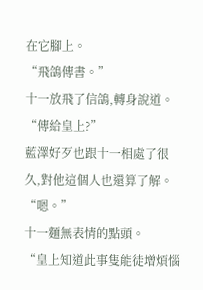在它腳上。
“飛鴿傳書。”
十一放飛了信鴿,轉身說道。
“傳給皇上?”
藍澤好歹也跟十一相處了很久,對他這個人也還算了解。
“嗯。”
十一麵無表情的點頭。
“皇上知道此事隻能徒增煩惱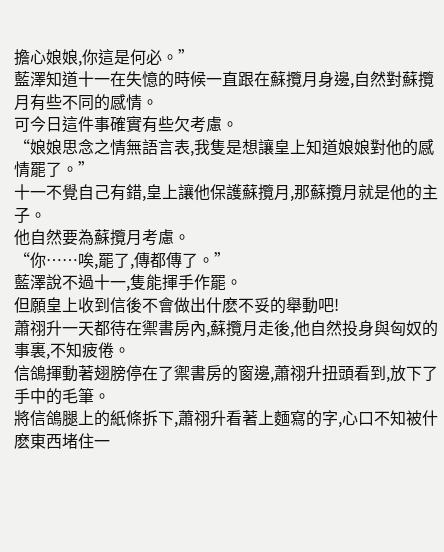擔心娘娘,你這是何必。”
藍澤知道十一在失憶的時候一直跟在蘇攬月身邊,自然對蘇攬月有些不同的感情。
可今日這件事確實有些欠考慮。
“娘娘思念之情無語言表,我隻是想讓皇上知道娘娘對他的感情罷了。”
十一不覺自己有錯,皇上讓他保護蘇攬月,那蘇攬月就是他的主子。
他自然要為蘇攬月考慮。
“你……唉,罷了,傳都傳了。”
藍澤說不過十一,隻能揮手作罷。
但願皇上收到信後不會做出什麽不妥的舉動吧!
蕭祤升一天都待在禦書房內,蘇攬月走後,他自然投身與匈奴的事裏,不知疲倦。
信鴿揮動著翅膀停在了禦書房的窗邊,蕭祤升扭頭看到,放下了手中的毛筆。
將信鴿腿上的紙條拆下,蕭祤升看著上麵寫的字,心口不知被什麽東西堵住一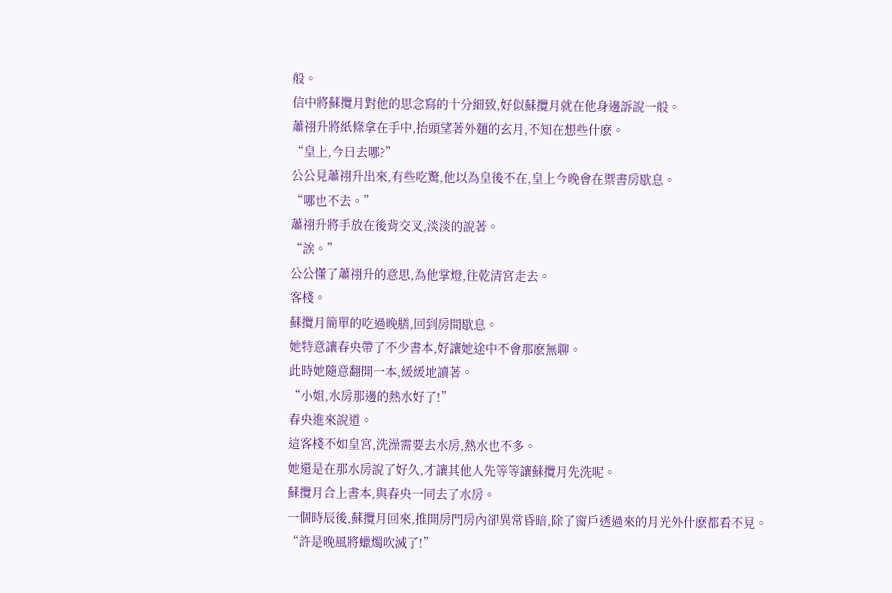般。
信中將蘇攬月對他的思念寫的十分細致,好似蘇攬月就在他身邊訴說一般。
蕭祤升將紙條拿在手中,抬頭望著外麵的玄月,不知在想些什麽。
“皇上,今日去哪?”
公公見蕭祤升出來,有些吃驚,他以為皇後不在,皇上今晚會在禦書房歇息。
“哪也不去。”
蕭祤升將手放在後背交叉,淡淡的說著。
“誒。”
公公懂了蕭祤升的意思,為他掌燈,往乾清宮走去。
客棧。
蘇攬月簡單的吃過晚膳,回到房間歇息。
她特意讓春央帶了不少書本,好讓她途中不會那麽無聊。
此時她隨意翻開一本,緩緩地讀著。
“小姐,水房那邊的熱水好了!”
春央進來說道。
這客棧不如皇宮,洗澡需要去水房,熱水也不多。
她還是在那水房說了好久,才讓其他人先等等讓蘇攬月先洗呢。
蘇攬月合上書本,與春央一同去了水房。
一個時辰後,蘇攬月回來,推開房門房內卻異常昏暗,除了窗戶透過來的月光外什麽都看不見。
“許是晚風將蠟燭吹滅了!”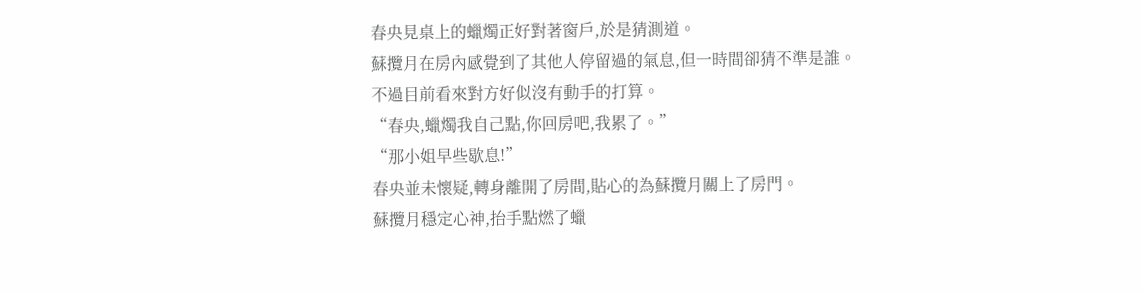春央見桌上的蠟燭正好對著窗戶,於是猜測道。
蘇攬月在房內感覺到了其他人停留過的氣息,但一時間卻猜不準是誰。
不過目前看來對方好似沒有動手的打算。
“春央,蠟燭我自己點,你回房吧,我累了。”
“那小姐早些歇息!”
春央並未懷疑,轉身離開了房間,貼心的為蘇攬月關上了房門。
蘇攬月穩定心神,抬手點燃了蠟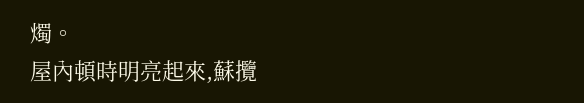燭。
屋內頓時明亮起來,蘇攬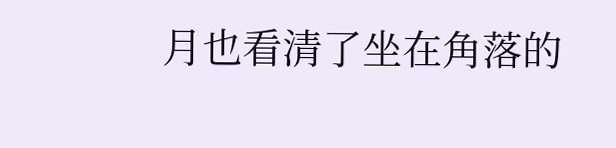月也看清了坐在角落的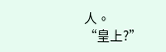人。
“皇上?”